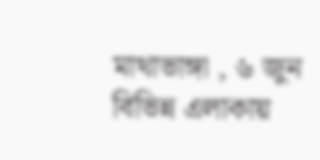মাথাভাঙ্গা , ৬ জুন
বিভিন্ন এলাকায়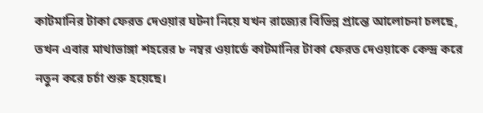কাটমানির টাকা ফেরত দেওয়ার ঘটনা নিয়ে যখন রাজ্যের বিভিন্ন প্রান্তে আলোচনা চলছে, তখন এবার মাথাভাঙ্গা শহরের ৮ নম্বর ওয়ার্ডে কাটমানির টাকা ফেরত দেওয়াকে কেন্দ্র করে নতুন করে চর্চা শুরু হয়েছে।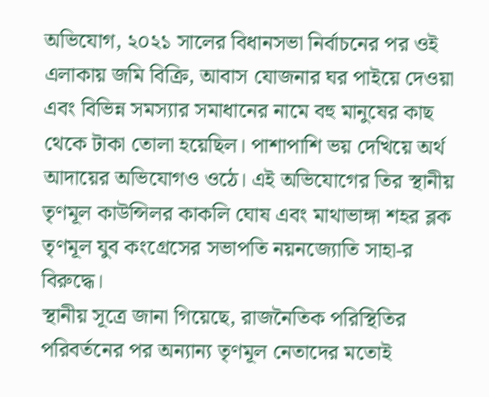অভিযোগ, ২০২১ সালের বিধানসভা নির্বাচনের পর ওই এলাকায় জমি বিক্রি, আবাস যোজনার ঘর পাইয়ে দেওয়া এবং বিভিন্ন সমস্যার সমাধানের নামে বহু মানুষের কাছ থেকে টাকা তোলা হয়েছিল। পাশাপাশি ভয় দেখিয়ে অর্থ আদায়ের অভিযোগও ওঠে। এই অভিযোগের তির স্থানীয় তৃণমূল কাউন্সিলর কাকলি ঘোষ এবং মাথাভাঙ্গা শহর ব্লক তৃণমূল যুব কংগ্রেসের সভাপতি নয়নজ্যোতি সাহা-র বিরুদ্ধে।
স্থানীয় সূত্রে জানা গিয়েছে, রাজনৈতিক পরিস্থিতির পরিবর্তনের পর অন্যান্য তৃণমূল নেতাদের মতোই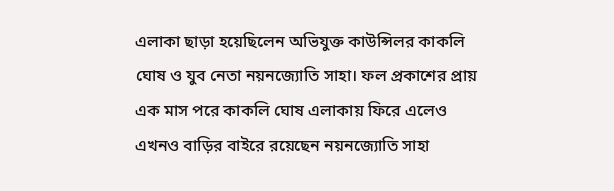এলাকা ছাড়া হয়েছিলেন অভিযুক্ত কাউন্সিলর কাকলি ঘোষ ও যুব নেতা নয়নজ্যোতি সাহা। ফল প্রকাশের প্রায় এক মাস পরে কাকলি ঘোষ এলাকায় ফিরে এলেও এখনও বাড়ির বাইরে রয়েছেন নয়নজ্যোতি সাহা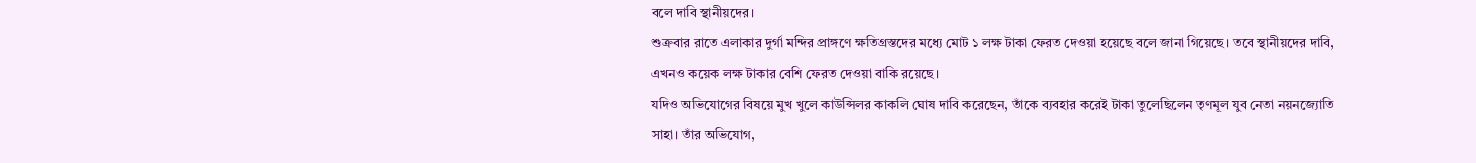বলে দাবি স্থানীয়দের।
শুক্রবার রাতে এলাকার দুর্গা মন্দির প্রাঙ্গণে ক্ষতিগ্রস্তদের মধ্যে মোট ১ লক্ষ টাকা ফেরত দেওয়া হয়েছে বলে জানা গিয়েছে। তবে স্থানীয়দের দাবি, এখনও কয়েক লক্ষ টাকার বেশি ফেরত দেওয়া বাকি রয়েছে।
যদিও অভিযোগের বিষয়ে মুখ খুলে কাউন্সিলর কাকলি ঘোষ দাবি করেছেন, তাঁকে ব্যবহার করেই টাকা তুলেছিলেন তৃণমূল যুব নেতা নয়নজ্যোতি সাহা। তাঁর অভিযোগ,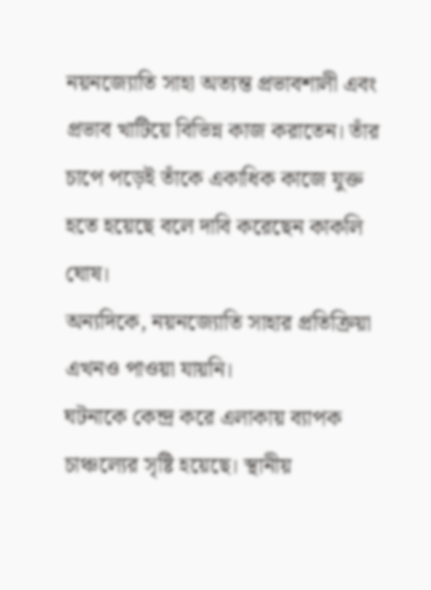নয়নজ্যোতি সাহা অত্যন্ত প্রভাবশালী এবং প্রভাব খাটিয়ে বিভিন্ন কাজ করাতেন। তাঁর চাপে পড়েই তাঁকে একাধিক কাজে যুক্ত হতে হয়েছে বলে দাবি করেছেন কাকলি ঘোষ।
অন্যদিকে, নয়নজ্যোতি সাহার প্রতিক্রিয়া এখনও পাওয়া যায়নি।
ঘটনাকে কেন্দ্র করে এলাকায় ব্যাপক চাঞ্চল্যের সৃষ্টি হয়েছে। স্থানীয়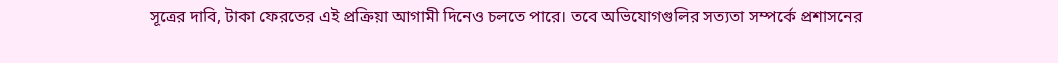সূত্রের দাবি, টাকা ফেরতের এই প্রক্রিয়া আগামী দিনেও চলতে পারে। তবে অভিযোগগুলির সত্যতা সম্পর্কে প্রশাসনের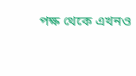পক্ষ থেকে এখনও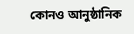কোনও আনুষ্ঠানিক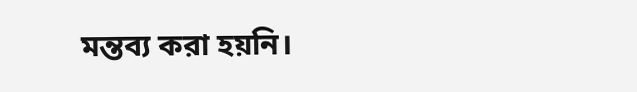মন্তব্য করা হয়নি।